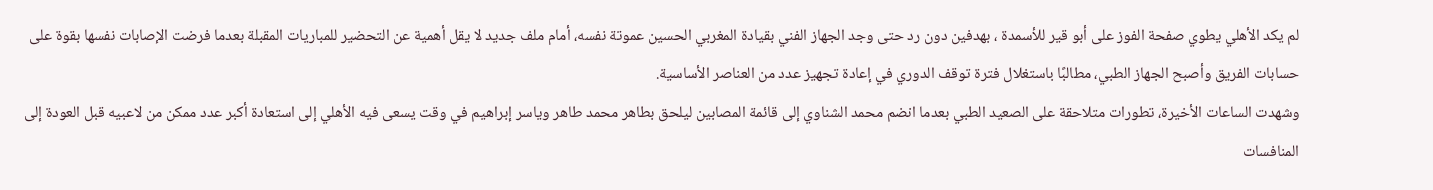لم يكد الأهلي يطوي صفحة الفوز على أبو قير للأسمدة ، بهدفين دون رد حتى وجد الجهاز الفني بقيادة المغربي الحسين عموتة نفسه، أمام ملف جديد لا يقل أهمية عن التحضير للمباريات المقبلة بعدما فرضت الإصابات نفسها بقوة على حسابات الفريق وأصبح الجهاز الطبي، مطالبًا باستغلال فترة توقف الدوري في إعادة تجهيز عدد من العناصر الأساسية.
وشهدت الساعات الأخيرة، تطورات متلاحقة على الصعيد الطبي بعدما انضم محمد الشناوي إلى قائمة المصابين ليلحق بطاهر محمد طاهر وياسر إبراهيم في وقت يسعى فيه الأهلي إلى استعادة أكبر عدد ممكن من لاعبيه قبل العودة إلى المنافسات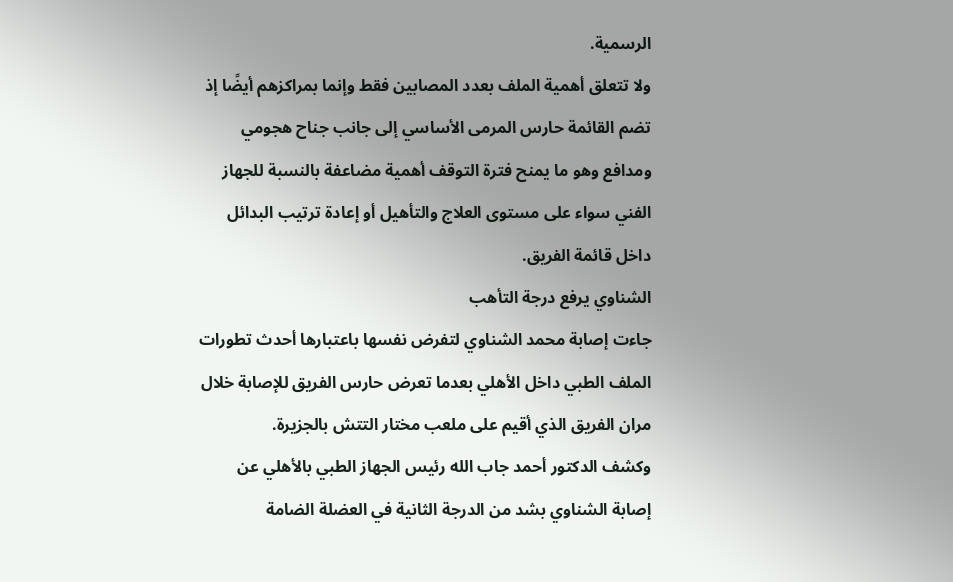الرسمية.
ولا تتعلق أهمية الملف بعدد المصابين فقط وإنما بمراكزهم أيضًا إذ تضم القائمة حارس المرمى الأساسي إلى جانب جناح هجومي ومدافع وهو ما يمنح فترة التوقف أهمية مضاعفة بالنسبة للجهاز الفني سواء على مستوى العلاج والتأهيل أو إعادة ترتيب البدائل داخل قائمة الفريق.
الشناوي يرفع درجة التأهب
جاءت إصابة محمد الشناوي لتفرض نفسها باعتبارها أحدث تطورات الملف الطبي داخل الأهلي بعدما تعرض حارس الفريق للإصابة خلال مران الفريق الذي أقيم على ملعب مختار التتش بالجزيرة.
وكشف الدكتور أحمد جاب الله رئيس الجهاز الطبي بالأهلي عن إصابة الشناوي بشد من الدرجة الثانية في العضلة الضامة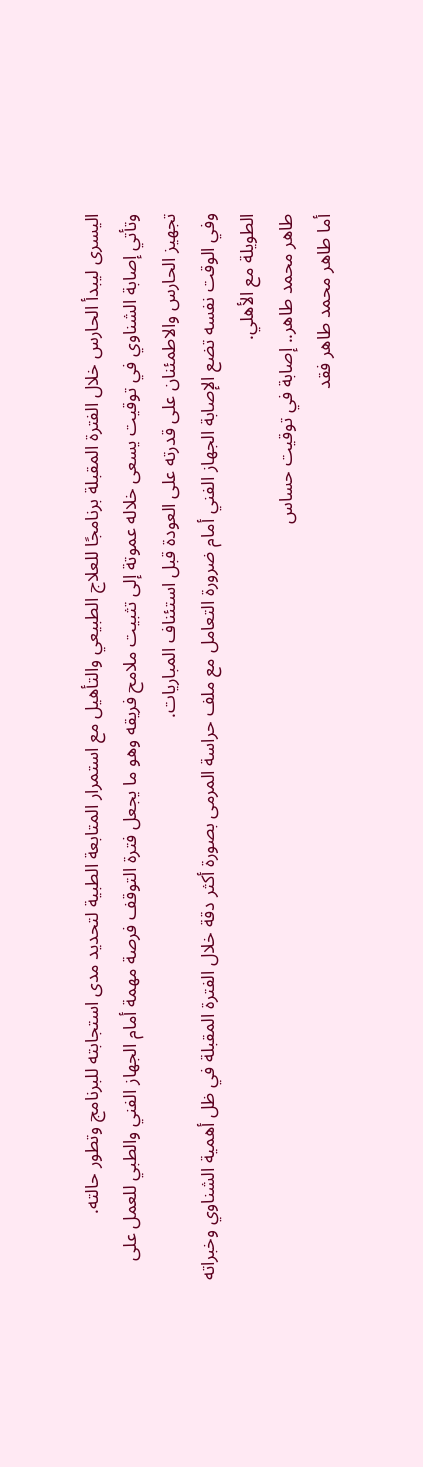اليسرى ليبدأ الحارس خلال الفترة المقبلة برنامجًا للعلاج الطبيعي والتأهيل مع استمرار المتابعة الطبية لتحديد مدى استجابته للبرنامج وتطور حالته.
وتأتي إصابة الشناوي في توقيت يسعى خلاله عموتة إلى تثبيت ملامح فريقه وهو ما يجعل فترة التوقف فرصة مهمة أمام الجهاز الفني والطبي للعمل على تجهيز الحارس والاطمئنان على قدرته على العودة قبل استئناف المباريات.
وفي الوقت نفسه تضع الإصابة الجهاز الفني أمام ضرورة التعامل مع ملف حراسة المرمى بصورة أكثر دقة خلال الفترة المقبلة في ظل أهمية الشناوي وخبراته الطويلة مع الأهلي.
طاهر محمد طاهر.. إصابة في توقيت حساس
أما طاهر محمد طاهر فقد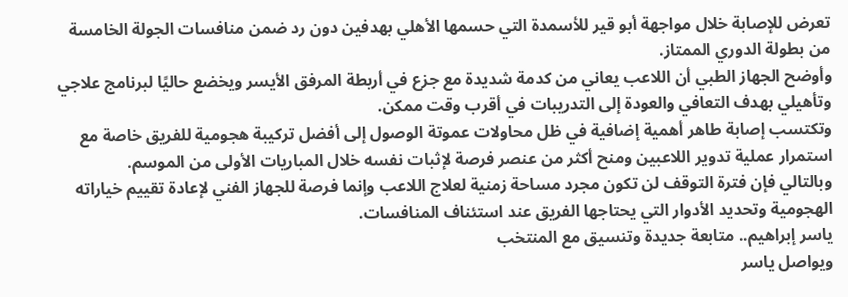تعرض للإصابة خلال مواجهة أبو قير للأسمدة التي حسمها الأهلي بهدفين دون رد ضمن منافسات الجولة الخامسة من بطولة الدوري الممتاز.
وأوضح الجهاز الطبي أن اللاعب يعاني من كدمة شديدة مع جزع في أربطة المرفق الأيسر ويخضع حاليًا لبرنامج علاجي وتأهيلي بهدف التعافي والعودة إلى التدريبات في أقرب وقت ممكن.
وتكتسب إصابة طاهر أهمية إضافية في ظل محاولات عموتة الوصول إلى أفضل تركيبة هجومية للفريق خاصة مع استمرار عملية تدوير اللاعبين ومنح أكثر من عنصر فرصة لإثبات نفسه خلال المباريات الأولى من الموسم.
وبالتالي فإن فترة التوقف لن تكون مجرد مساحة زمنية لعلاج اللاعب وإنما فرصة للجهاز الفني لإعادة تقييم خياراته الهجومية وتحديد الأدوار التي يحتاجها الفريق عند استئناف المنافسات.
ياسر إبراهيم.. متابعة جديدة وتنسيق مع المنتخب
ويواصل ياسر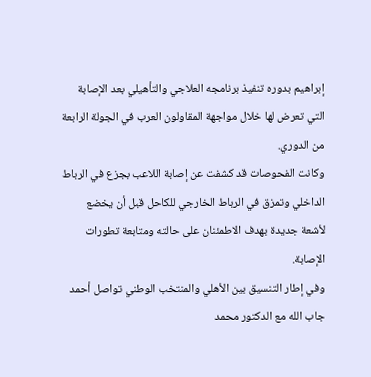إبراهيم بدوره تنفيذ برنامجه العلاجي والتأهيلي بعد الإصابة التي تعرض لها خلال مواجهة المقاولون العرب في الجولة الرابعة من الدوري.
وكانت الفحوصات قد كشفت عن إصابة اللاعب بجزع في الرباط الداخلي وتمزق في الرباط الخارجي للكاحل قبل أن يخضع لأشعة جديدة بهدف الاطمئنان على حالته ومتابعة تطورات الإصابة.
وفي إطار التنسيق بين الأهلي والمنتخب الوطني تواصل أحمد جاب الله مع الدكتور محمد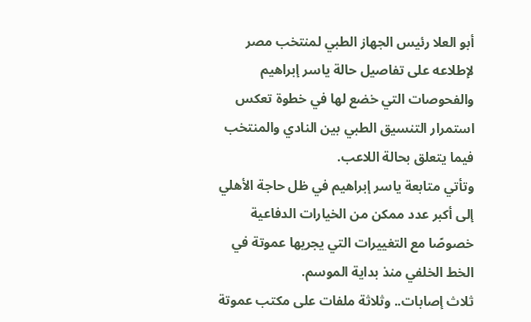أبو العلا رئيس الجهاز الطبي لمنتخب مصر لإطلاعه على تفاصيل حالة ياسر إبراهيم والفحوصات التي خضع لها في خطوة تعكس استمرار التنسيق الطبي بين النادي والمنتخب فيما يتعلق بحالة اللاعب.
وتأتي متابعة ياسر إبراهيم في ظل حاجة الأهلي إلى أكبر عدد ممكن من الخيارات الدفاعية خصوصًا مع التغييرات التي يجريها عموتة في الخط الخلفي منذ بداية الموسم.
ثلاث إصابات.. وثلاثة ملفات على مكتب عموتة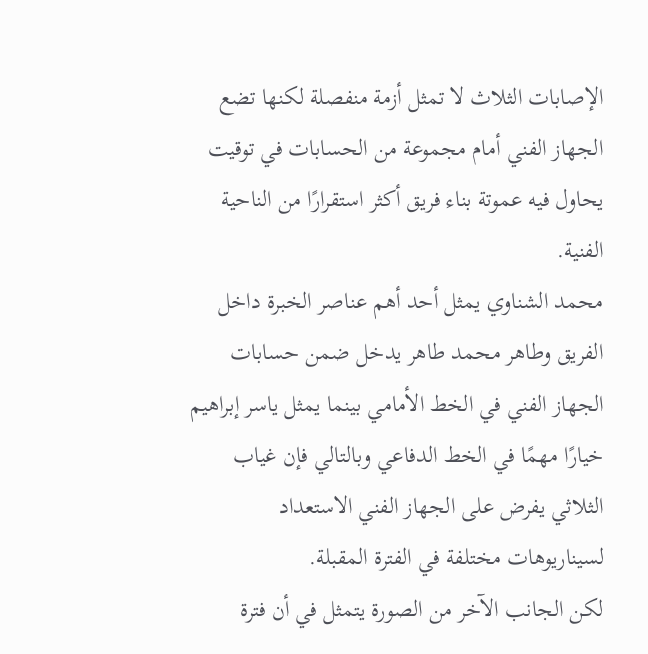الإصابات الثلاث لا تمثل أزمة منفصلة لكنها تضع الجهاز الفني أمام مجموعة من الحسابات في توقيت يحاول فيه عموتة بناء فريق أكثر استقرارًا من الناحية الفنية.
محمد الشناوي يمثل أحد أهم عناصر الخبرة داخل الفريق وطاهر محمد طاهر يدخل ضمن حسابات الجهاز الفني في الخط الأمامي بينما يمثل ياسر إبراهيم خيارًا مهمًا في الخط الدفاعي وبالتالي فإن غياب الثلاثي يفرض على الجهاز الفني الاستعداد لسيناريوهات مختلفة في الفترة المقبلة.
لكن الجانب الآخر من الصورة يتمثل في أن فترة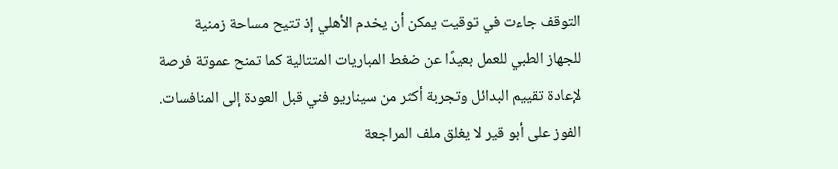التوقف جاءت في توقيت يمكن أن يخدم الأهلي إذ تتيح مساحة زمنية للجهاز الطبي للعمل بعيدًا عن ضغط المباريات المتتالية كما تمنح عموتة فرصة لإعادة تقييم البدائل وتجربة أكثر من سيناريو فني قبل العودة إلى المنافسات.
الفوز على أبو قير لا يغلق ملف المراجعة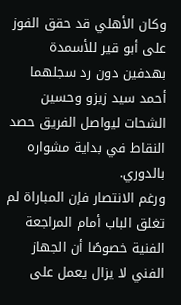وكان الأهلي قد حقق الفوز على أبو قير للأسمدة بهدفين دون رد سجلهما أحمد سيد زيزو وحسين الشحات ليواصل الفريق حصد النقاط في بداية مشواره بالدوري.
ورغم الانتصار فإن المباراة لم تغلق الباب أمام المراجعة الفنية خصوصًا أن الجهاز الفني لا يزال يعمل على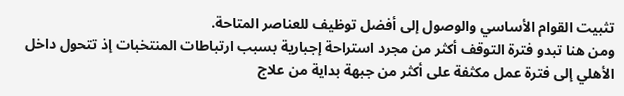تثبيت القوام الأساسي والوصول إلى أفضل توظيف للعناصر المتاحة.
ومن هنا تبدو فترة التوقف أكثر من مجرد استراحة إجبارية بسبب ارتباطات المنتخبات إذ تتحول داخل الأهلي إلى فترة عمل مكثفة على أكثر من جبهة بداية من علاج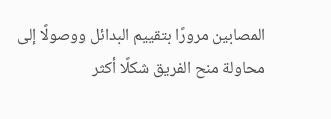المصابين مرورًا بتقييم البدائل ووصولًا إلى محاولة منح الفريق شكلًا أكثر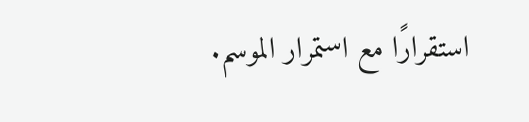استقرارًا مع استمرار الموسم.